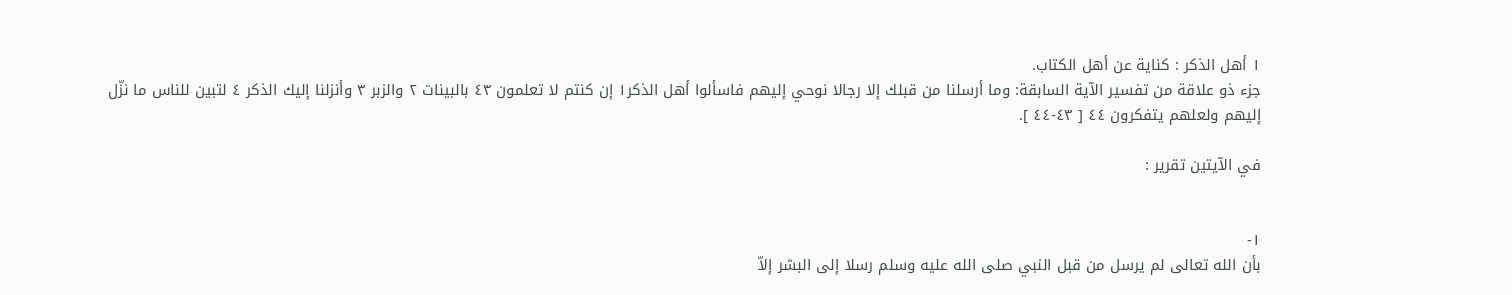١ أهل الذكر : كناية عن أهل الكتاب.
جزء ذو علاقة من تفسير الآية السابقة: وما أرسلنا من قبلك إلا رجالا نوحي إليهم فاسألوا أهل الذكر١ إن كنتم لا تعلمون ٤٣ بالبينات ٢ والزبر ٣ وأنزلنا إليك الذكر ٤ لتبين للناس ما نزّل إليهم ولعلهم يتفكرون ٤٤ [ ٤٣-٤٤ ].

في الآيتين تقرير :


١-
بأن الله تعالى لم يرسل من قبل النبي صلى الله عليه وسلم رسلا إلى البشر إلاّ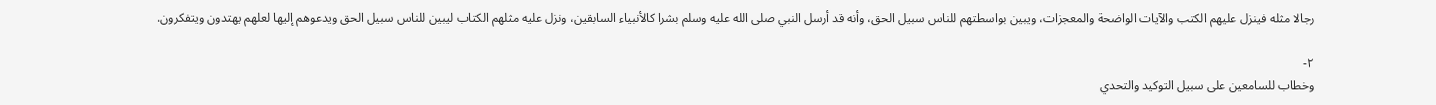رجالا مثله فينزل عليهم الكتب والآيات الواضحة والمعجزات، ويبين بواسطتهم للناس سبيل الحق، وأنه قد أرسل النبي صلى الله عليه وسلم بشرا كالأنبياء السابقين، ونزل عليه مثلهم الكتاب ليبين للناس سبيل الحق ويدعوهم إليها لعلهم يهتدون ويتفكرون.

٢-
وخطاب للسامعين على سبيل التوكيد والتحدي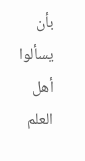بأن يسألوا أهل العلم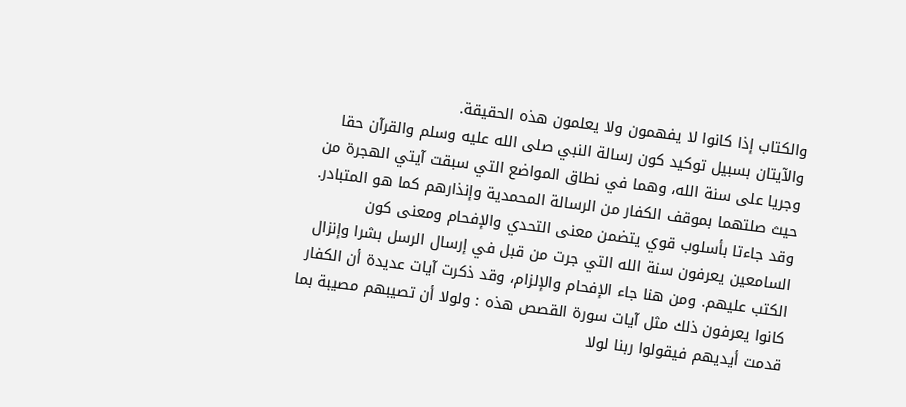والكتاب إذا كانوا لا يفهمون ولا يعلمون هذه الحقيقة.
والآيتان بسبيل توكيد كون رسالة النبي صلى الله عليه وسلم والقرآن حقا وجريا على سنة الله، وهما في نطاق المواضع التي سبقت آيتي الهجرة من حيث صلتهما بموقف الكفار من الرسالة المحمدية وإنذارهم كما هو المتبادر. وقد جاءتا بأسلوب قوي يتضمن معنى التحدي والإفحام ومعنى كون السامعين يعرفون سنة الله التي جرت من قبل في إرسال الرسل بشرا وإنزال الكتب عليهم. ومن هنا جاء الإفحام والإلزام، وقد ذكرت آيات عديدة أن الكفار كانوا يعرفون ذلك مثل آيات سورة القصص هذه : ولولا أن تصيبهم مصيبة بما قدمت أيديهم فيقولوا ربنا لولا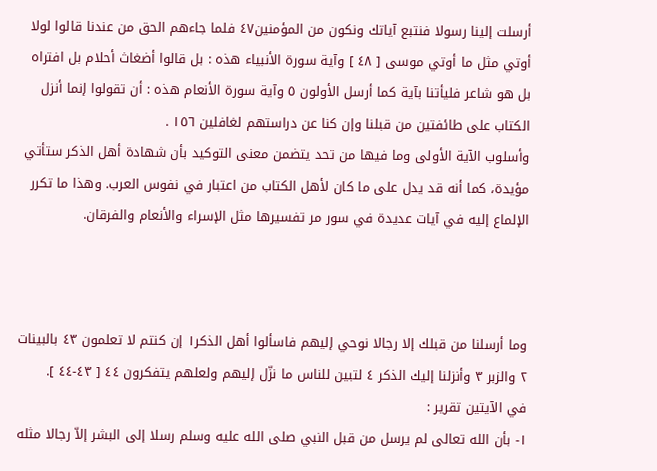أرسلت إلينا رسولا فنتبع آياتك ونكون من المؤمنين٤٧ فلما جاءهم الحق من عندنا قالوا لولا أوتي مثل ما أوتي موسى [ ٤٨ ] وآية سورة الأنبياء هذه : بل قالوا أضغاث أحلام بل افتراه بل هو شاعر فليأتنا بآية كما أرسل الأولون ٥ وآية سورة الأنعام هذه : أن تقولوا إنما أنزل الكتاب على طائفتين من قبلنا وإن كنا عن دراستهم لغافلين ١٥٦ .
وأسلوب الآية الأولى وما فيها من تحد يتضمن معنى التوكيد بأن شهادة أهل الذكر ستأتي مؤيدة، كما أنه قد يدل على ما كان لأهل الكتاب من اعتبار في نفوس العرب. وهذا ما تكرر الإلماع إليه في آيات عديدة في سور مر تفسيرها مثل الإسراء والأنعام والفرقان.



وما أرسلنا من قبلك إلا رجالا نوحي إليهم فاسألوا أهل الذكر١ إن كنتم لا تعلمون ٤٣ بالبينات ٢ والزبر ٣ وأنزلنا إليك الذكر ٤ لتبين للناس ما نزّل إليهم ولعلهم يتفكرون ٤٤ [ ٤٣-٤٤ ].
في الآيتين تقرير :
١- بأن الله تعالى لم يرسل من قبل النبي صلى الله عليه وسلم رسلا إلى البشر إلاّ رجالا مثله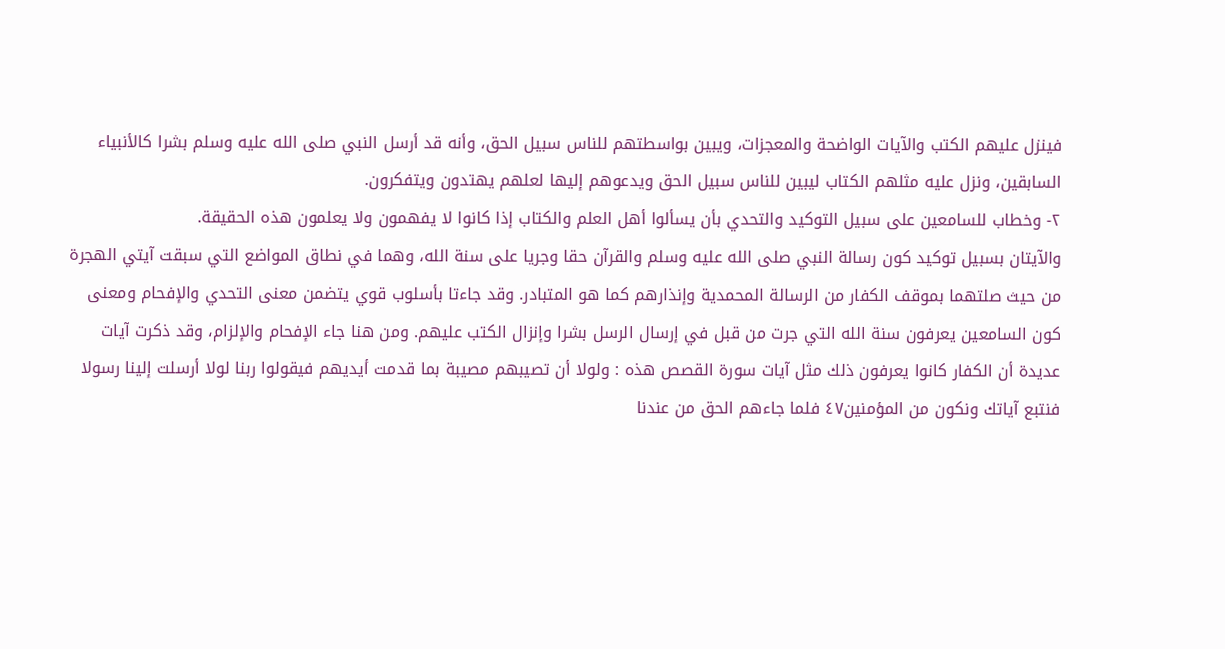فينزل عليهم الكتب والآيات الواضحة والمعجزات، ويبين بواسطتهم للناس سبيل الحق، وأنه قد أرسل النبي صلى الله عليه وسلم بشرا كالأنبياء السابقين، ونزل عليه مثلهم الكتاب ليبين للناس سبيل الحق ويدعوهم إليها لعلهم يهتدون ويتفكرون.
٢- وخطاب للسامعين على سبيل التوكيد والتحدي بأن يسألوا أهل العلم والكتاب إذا كانوا لا يفهمون ولا يعلمون هذه الحقيقة.
والآيتان بسبيل توكيد كون رسالة النبي صلى الله عليه وسلم والقرآن حقا وجريا على سنة الله، وهما في نطاق المواضع التي سبقت آيتي الهجرة من حيث صلتهما بموقف الكفار من الرسالة المحمدية وإنذارهم كما هو المتبادر. وقد جاءتا بأسلوب قوي يتضمن معنى التحدي والإفحام ومعنى كون السامعين يعرفون سنة الله التي جرت من قبل في إرسال الرسل بشرا وإنزال الكتب عليهم. ومن هنا جاء الإفحام والإلزام، وقد ذكرت آيات عديدة أن الكفار كانوا يعرفون ذلك مثل آيات سورة القصص هذه : ولولا أن تصيبهم مصيبة بما قدمت أيديهم فيقولوا ربنا لولا أرسلت إلينا رسولا فنتبع آياتك ونكون من المؤمنين٤٧ فلما جاءهم الحق من عندنا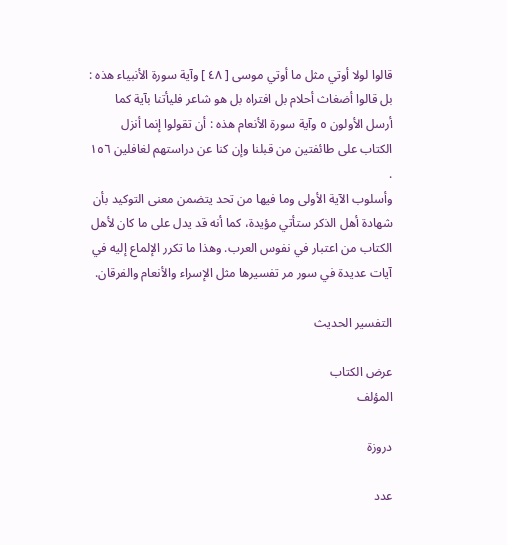قالوا لولا أوتي مثل ما أوتي موسى [ ٤٨ ] وآية سورة الأنبياء هذه : بل قالوا أضغاث أحلام بل افتراه بل هو شاعر فليأتنا بآية كما أرسل الأولون ٥ وآية سورة الأنعام هذه : أن تقولوا إنما أنزل الكتاب على طائفتين من قبلنا وإن كنا عن دراستهم لغافلين ١٥٦ .
وأسلوب الآية الأولى وما فيها من تحد يتضمن معنى التوكيد بأن شهادة أهل الذكر ستأتي مؤيدة، كما أنه قد يدل على ما كان لأهل الكتاب من اعتبار في نفوس العرب. وهذا ما تكرر الإلماع إليه في آيات عديدة في سور مر تفسيرها مثل الإسراء والأنعام والفرقان.

التفسير الحديث

عرض الكتاب
المؤلف

دروزة

عدد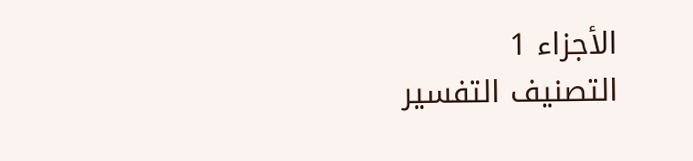الأجزاء 1
التصنيف التفسير